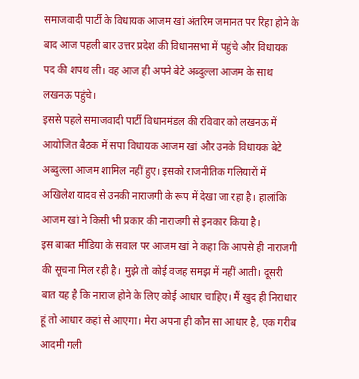समाजवादी पार्टी के विधायक आजम खां अंतरिम जमानत पर रिहा होने के बाद आज पहली बार उत्तर प्रदेश की विधानसभा में पहुंचे और विधायक पद की शपथ ली। वह आज ही अपने बेटे अब्दुल्ला आजम के साथ लखनऊ पहुंचे।
इससे पहले समाजवादी पार्टी विधानमंडल की रविवार को लखनऊ में आयोजित बैठक में सपा विधायक आजम खां और उनके विधायक बेटे अब्दुल्ला आजम शामिल नहीं हुए। इसको राजनीतिक गलियारों में अखिलेश यादव से उनकी नाराजगी के रूप में देखा जा रहा है। हालांकि आजम खां ने किसी भी प्रकार की नाराजगी से इनकार किया है।
इस बाबत मीडिया के सवाल पर आजम खां ने कहा कि आपसे ही नाराजगी की सूचना मिल रही है। मुझे तो कोई वजह समझ में नहीं आती। दूसरी बात यह है कि नाराज होने के लिए कोई आधार चाहिए। मैं खुद ही निराधार हूं तो आधार कहां से आएगा। मेरा अपना ही कौन सा आधार है, एक गरीब आदमी गली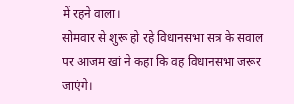में रहने वाला।
सोमवार से शुरू हो रहे विधानसभा सत्र के सवाल पर आजम खां ने कहा कि वह विधानसभा जरूर जाएंगे।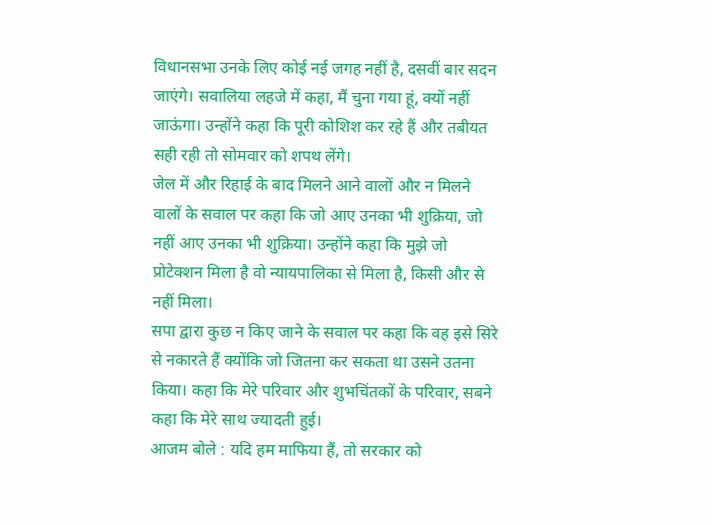विधानसभा उनके लिए कोई नई जगह नहीं है, दसवीं बार सदन जाएंगे। सवालिया लहजे में कहा, मैं चुना गया हूं, क्यों नहीं जाऊंगा। उन्होंने कहा कि पूरी कोशिश कर रहे हैं और तबीयत सही रही तो सोमवार को शपथ लेंगे।
जेल में और रिहाई के बाद मिलने आने वालों और न मिलने वालों के सवाल पर कहा कि जो आए उनका भी शुक्रिया, जो नहीं आए उनका भी शुक्रिया। उन्होंने कहा कि मुझे जो प्रोटेक्शन मिला है वो न्यायपालिका से मिला है, किसी और से नहीं मिला।
सपा द्वारा कुछ न किए जाने के सवाल पर कहा कि वह इसे सिरे से नकारते हैं क्योंकि जो जितना कर सकता था उसने उतना किया। कहा कि मेरे परिवार और शुभचिंतकों के परिवार, सबने कहा कि मेरे साथ ज्यादती हुई।
आजम बोले : यदि हम माफिया हैं, तो सरकार को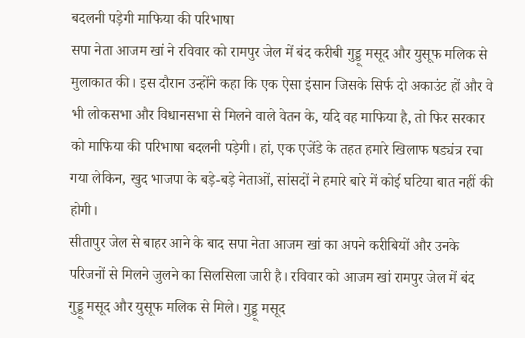बदलनी पड़ेगी माफिया की परिभाषा
सपा नेता आजम खां ने रविवार को रामपुर जेल में बंद करीबी गुड्डू मसूद और युसूफ मलिक से मुलाकात की। इस दौरान उन्होंने कहा कि एक ऐसा इंसान जिसके सिर्फ दो अकाउंट हों और वे भी लोकसभा और विधानसभा से मिलने वाले वेतन के, यदि वह माफिया है, तो फिर सरकार को माफिया की परिभाषा बदलनी पड़ेगी। हां, एक एजेंडे के तहत हमारे खिलाफ षड्यंत्र रचा गया लेकिन, खुद भाजपा के बड़े-बड़े नेताओं, सांसदों ने हमारे बारे में कोई घटिया बात नहीं की होगी।
सीतापुर जेल से बाहर आने के बाद सपा नेता आजम खां का अपने करीबियों और उनके परिजनों से मिलने जुलने का सिलसिला जारी है। रविवार को आजम खां रामपुर जेल में बंद गुड्डू मसूद और युसूफ मलिक से मिले। गुड्डू मसूद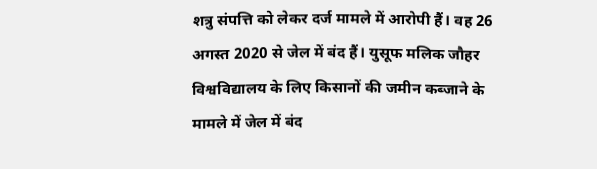शत्रु संपत्ति को लेकर दर्ज मामले में आरोपी हैं। वह 26 अगस्त 2020 से जेल में बंद हैं। युसूफ मलिक जौहर विश्वविद्यालय के लिए किसानों की जमीन कब्जाने के मामले में जेल में बंद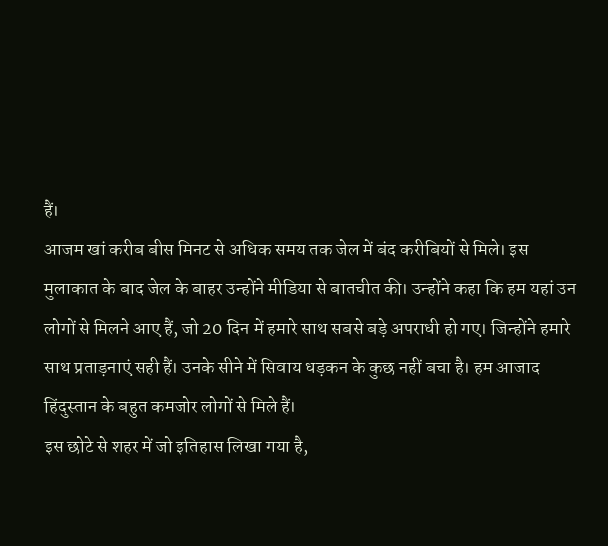हैं।
आजम खां करीब बीस मिनट से अधिक समय तक जेल में बंद करीबियों से मिले। इस मुलाकात के बाद जेल के बाहर उन्होंने मीडिया से बातचीत की। उन्होंने कहा कि हम यहां उन लोगों से मिलने आए हैं, जो 20 दिन में हमारे साथ सबसे बड़े अपराधी हो गए। जिन्होंने हमारे साथ प्रताड़नाएं सही हैं। उनके सीने में सिवाय धड़कन के कुछ नहीं बचा है। हम आजाद हिंदुस्तान के बहुत कमजोर लोगों से मिले हैं।
इस छोटे से शहर में जो इतिहास लिखा गया है,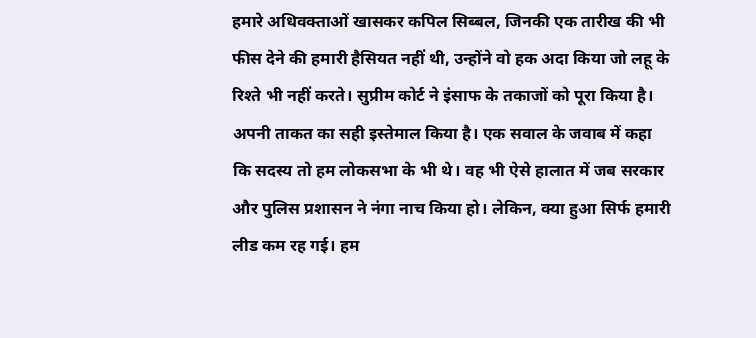हमारे अधिवक्ताओं खासकर कपिल सिब्बल, जिनकी एक तारीख की भी फीस देने की हमारी हैसियत नहीं थी, उन्होंने वो हक अदा किया जो लहू के रिश्ते भी नहीं करते। सुप्रीम कोर्ट ने इंसाफ के तकाजों को पूरा किया है। अपनी ताकत का सही इस्तेमाल किया है। एक सवाल के जवाब में कहा कि सदस्य तो हम लोकसभा के भी थे। वह भी ऐसे हालात में जब सरकार और पुलिस प्रशासन ने नंगा नाच किया हो। लेकिन, क्या हुआ सिर्फ हमारी लीड कम रह गई। हम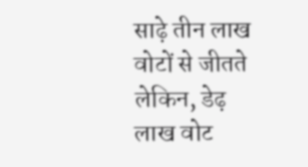साढ़े तीन लाख वोटों से जीतते लेकिन, डेढ़ लाख वोट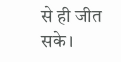से ही जीत सके।